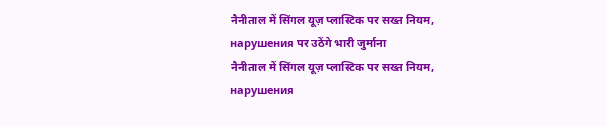नैनीताल में सिंगल यूज़ प्लास्टिक पर सख्त नियम, нарушения पर उठेंगे भारी जुर्माना
नैनीताल में सिंगल यूज़ प्लास्टिक पर सख्त नियम, нарушения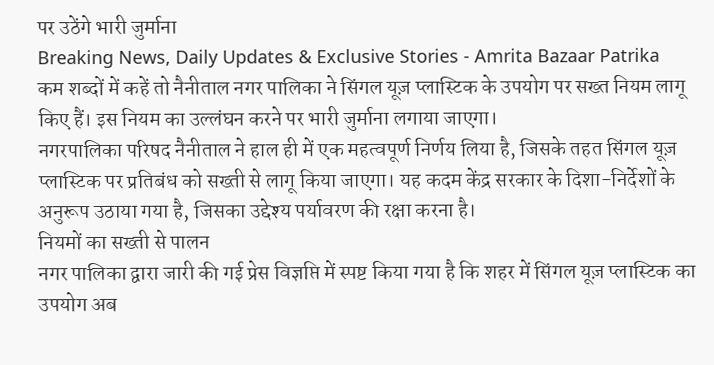पर उठेंगे भारी जुर्माना
Breaking News, Daily Updates & Exclusive Stories - Amrita Bazaar Patrika
कम शब्दों में कहें तो नैनीताल नगर पालिका ने सिंगल यूज़ प्लास्टिक के उपयोग पर सख्त नियम लागू किए हैं। इस नियम का उल्लंघन करने पर भारी जुर्माना लगाया जाएगा।
नगरपालिका परिषद नैनीताल ने हाल ही में एक महत्वपूर्ण निर्णय लिया है, जिसके तहत सिंगल यूज़ प्लास्टिक पर प्रतिबंध को सख्ती से लागू किया जाएगा। यह कदम केंद्र सरकार के दिशा-निर्देशों के अनुरूप उठाया गया है, जिसका उद्देश्य पर्यावरण की रक्षा करना है।
नियमों का सख्ती से पालन
नगर पालिका द्वारा जारी की गई प्रेस विज्ञप्ति में स्पष्ट किया गया है कि शहर में सिंगल यूज़ प्लास्टिक का उपयोग अब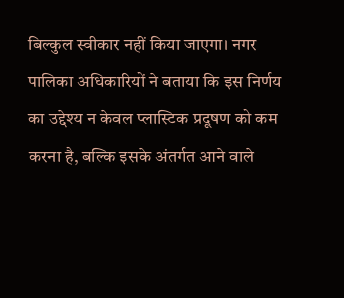बिल्कुल स्वीकार नहीं किया जाएगा। नगर पालिका अधिकारियों ने बताया कि इस निर्णय का उद्देश्य न केवल प्लास्टिक प्रदूषण को कम करना है, बल्कि इसके अंतर्गत आने वाले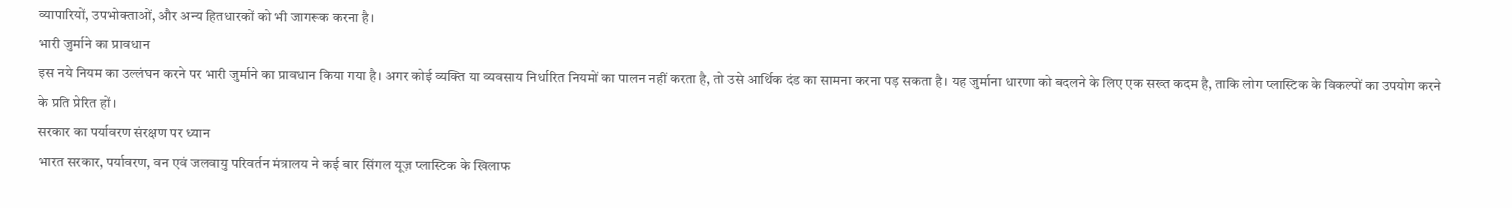व्यापारियों, उपभोक्ताओं, और अन्य हितधारकों को भी जागरूक करना है।
भारी जुर्माने का प्रावधान
इस नये नियम का उल्लंघन करने पर भारी जुर्माने का प्रावधान किया गया है। अगर कोई व्यक्ति या व्यवसाय निर्धारित नियमों का पालन नहीं करता है, तो उसे आर्थिक दंड का सामना करना पड़ सकता है। यह जुर्माना धारणा को बदलने के लिए एक सख्त कदम है, ताकि लोग प्लास्टिक के विकल्पों का उपयोग करने के प्रति प्रेरित हों।
सरकार का पर्यावरण संरक्षण पर ध्यान
भारत सरकार, पर्यावरण, वन एवं जलवायु परिवर्तन मंत्रालय ने कई बार सिंगल यूज़ प्लास्टिक के खिलाफ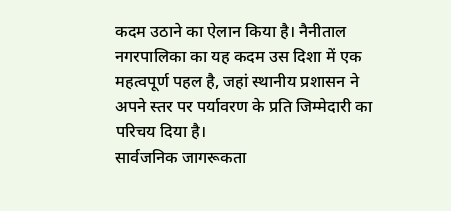कदम उठाने का ऐलान किया है। नैनीताल नगरपालिका का यह कदम उस दिशा में एक महत्वपूर्ण पहल है, जहां स्थानीय प्रशासन ने अपने स्तर पर पर्यावरण के प्रति जिम्मेदारी का परिचय दिया है।
सार्वजनिक जागरूकता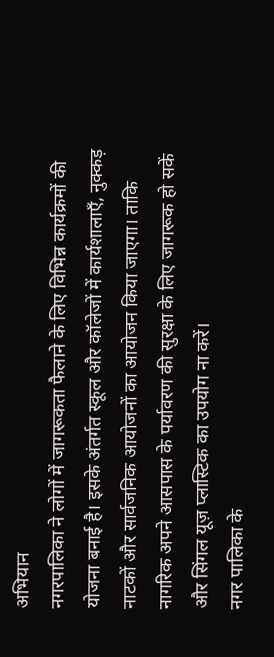अभियान
नगरपालिका ने लोगों में जागरूकता फैलाने के लिए विभिन्न कार्यक्रमों की योजना बनाई है। इसके अंतर्गत स्कूल और कॉलेजों में कार्यशालाएँ, नुक्कड़ नाटकों और सार्वजनिक आयोजनों का आयोजन किया जाएगा। ताकि नागरिक अपने आसपास के पर्यावरण की सुरक्षा के लिए जागरूक हो सकें और सिंगल यूज़ प्लास्टिक का उपयोग ना करें।
नगर पालिका के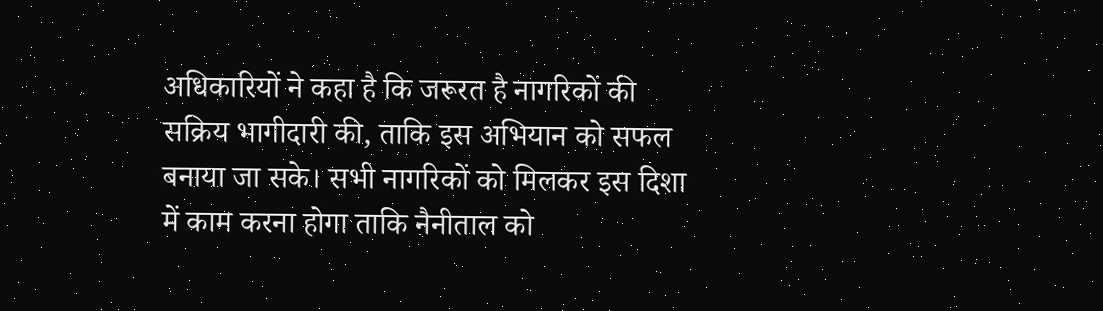अधिकारियों ने कहा है कि जरूरत है नागरिकों की सक्रिय भागीदारी की, ताकि इस अभियान को सफल बनाया जा सके। सभी नागरिकों को मिलकर इस दिशा में काम करना होगा ताकि नैनीताल को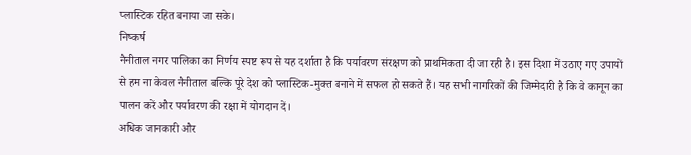प्लास्टिक रहित बनाया जा सके।
निष्कर्ष
नैनीताल नगर पालिका का निर्णय स्पष्ट रूप से यह दर्शाता है कि पर्यावरण संरक्षण को प्राथमिकता दी जा रही है। इस दिशा में उठाए गए उपायों से हम ना केवल नैनीताल बल्कि पूरे देश को प्लास्टिक-मुक्त बनाने में सफल हो सकते हैं। यह सभी नागरिकों की जिम्मेदारी है कि वे कानून का पालन करें और पर्यावरण की रक्षा में योगदान दें।
अधिक जानकारी और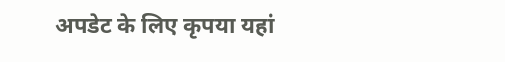अपडेट के लिए कृपया यहां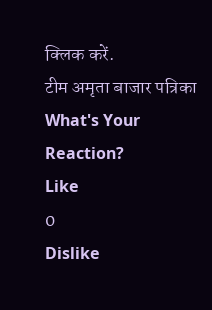क्लिक करें.
टीम अमृता बाजार पत्रिका
What's Your Reaction?
Like
0
Dislike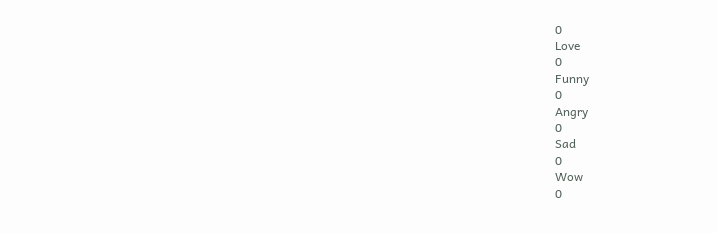0
Love
0
Funny
0
Angry
0
Sad
0
Wow
0